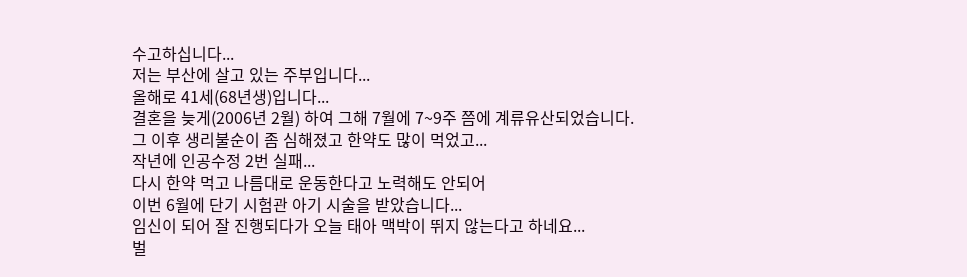수고하십니다...
저는 부산에 살고 있는 주부입니다...
올해로 41세(68년생)입니다...
결혼을 늦게(2006년 2월) 하여 그해 7월에 7~9주 쯤에 계류유산되었습니다.
그 이후 생리불순이 좀 심해졌고 한약도 많이 먹었고...
작년에 인공수정 2번 실패...
다시 한약 먹고 나름대로 운동한다고 노력해도 안되어
이번 6월에 단기 시험관 아기 시술을 받았습니다...
임신이 되어 잘 진행되다가 오늘 태아 맥박이 뛰지 않는다고 하네요...
벌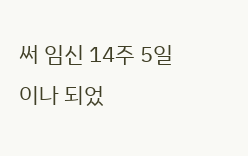써 임신 14주 5일이나 되었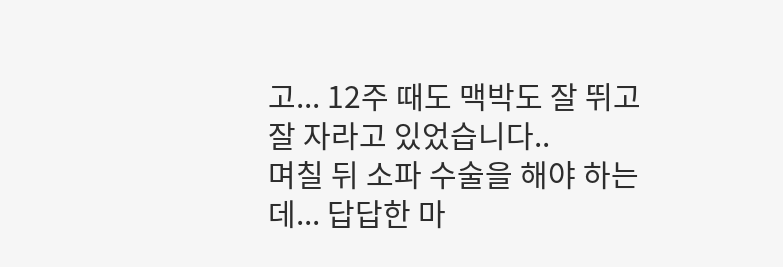고... 12주 때도 맥박도 잘 뛰고 잘 자라고 있었습니다..
며칠 뒤 소파 수술을 해야 하는데... 답답한 마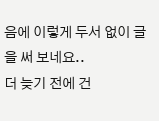음에 이렇게 두서 없이 글을 써 보네요..
더 늦기 전에 건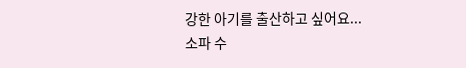강한 아기를 출산하고 싶어요...
소파 수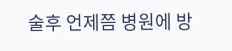술후 언제쯤 병원에 방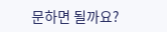문하면 될까요?